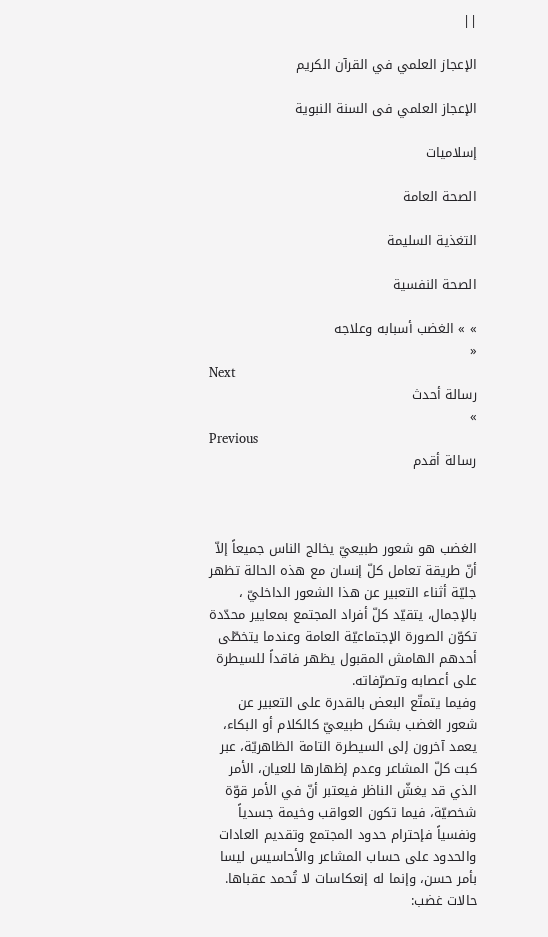||

الإعجاز العلمي في القرآن الكريم

الإعجاز العلمي فى السنة النبوية

إسلاميات

الصحة العامة

التغذية السليمة

الصحة النفسية

» » الغضب أسبابه وعلاجه
«
Next
رسالة أحدث
»
Previous
رسالة أقدم



الغضب هو شعور طبيعيّ يخالج الناس جميعاً إلاّ أنّ طريقة تعامل كلّ إنسان مع هذه الحالة تظهر جليّة أثناء التعبير عن هذا الشعور الداخليّ ، بالإجمال، يتقيّد كلّ أفراد المجتمع بمعايير محدّدة تكوّن الصورة الإجتماعيّة العامة وعندما يتخطّى أحدهم الهامش المقبول يظهر فاقداً للسيطرة على أعصابه وتصرّفاته.
وفيما يتمتّع البعض بالقدرة على التعبير عن شعور الغضب بشكل طبيعيّ كالكلام أو البكاء، يعمد آخرون إلى السيطرة التامة الظاهريّة، عبر كبت كلّ المشاعر وعدم إظهارها للعيان، الأمر الذي قد يغشّ الناظر فيعتبر أنّ في الأمر قوّة شخصيّة، فيما تكون العواقب وخيمة جسدياً ونفسياً فإحترام حدود المجتمع وتقديم العادات والحدود على حساب المشاعر والأحاسيس ليسا بأمر حسن، وإنما له إنعكاسات لا تُحمد عقباها.
حالات غضب: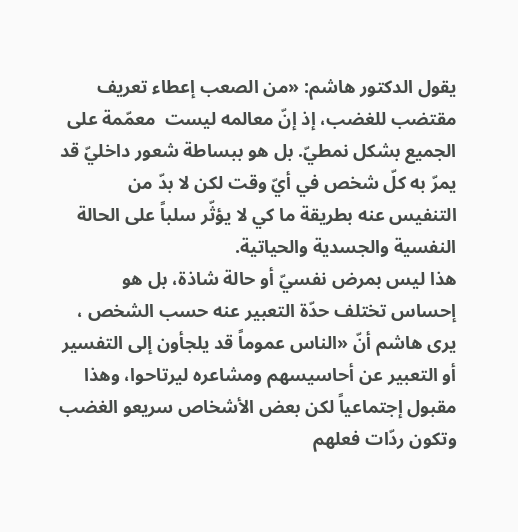يقول الدكتور هاشم: «من الصعب إعطاء تعريف مقتضب للغضب، إذ إنّ معالمه ليست  معمّمة على الجميع بشكل نمطيّ. بل هو ببساطة شعور داخليّ قد يمرّ به كلّ شخص في أيّ وقت لكن لا بدّ من التنفيس عنه بطريقة ما كي لا يؤثّر سلباً على الحالة النفسية والجسدية والحياتية.
هذا ليس بمرض نفسيّ أو حالة شاذة، بل هو إحساس تختلف حدّة التعبير عنه حسب الشخص ، يرى هاشم أنّ «الناس عموماً قد يلجأون إلى التفسير أو التعبير عن أحاسيسهم ومشاعره ليرتاحوا، وهذا مقبول إجتماعياً لكن بعض الأشخاص سريعو الغضب وتكون ردّات فعلهم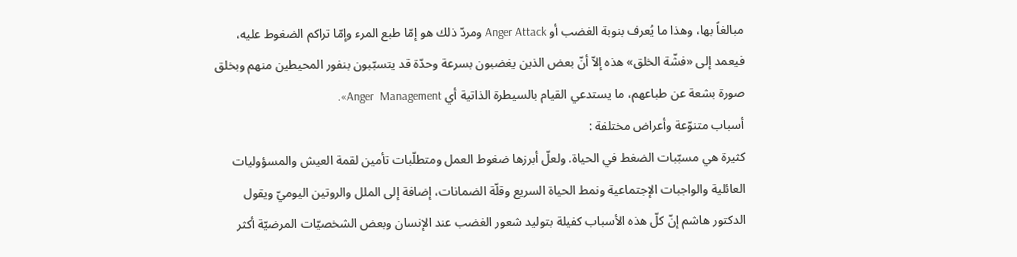مبالغاً بها، وهذا ما يُعرف بنوبة الغضب أو Anger Attack ومردّ ذلك هو إمّا طبع المرء وإمّا تراكم الضغوط عليه، فيعمد إلى «فشّة الخلق» هذه إلاّ أنّ بعض الذين يغضبون بسرعة وحدّة قد يتسبّبون بنفور المحيطين منهم وبخلق صورة بشعة عن طباعهم، ما يستدعي القيام بالسيطرة الذاتية أي Anger  Management».
أسباب متنوّعة وأعراض مختلفة :
كثيرة هي مسبّبات الضغط في الحياة. ولعلّ أبرزها ضغوط العمل ومتطلّبات تأمين لقمة العيش والمسؤوليات العائلية والواجبات الإجتماعية ونمط الحياة السريع وقلّة الضمانات، إضافة إلى الملل والروتين اليوميّ ويقول الدكتور هاشم إنّ كلّ هذه الأسباب كفيلة بتوليد شعور الغضب عند الإنسان وبعض الشخصيّات المرضيّة أكثر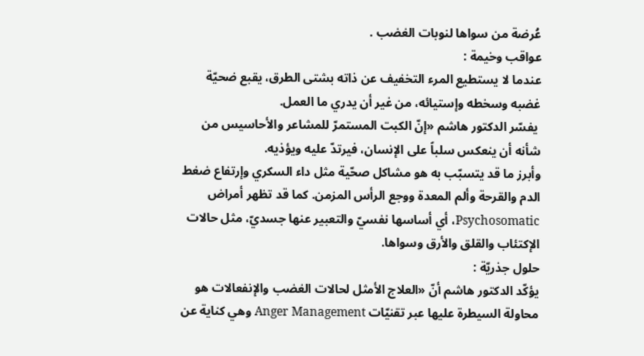عُرضة من سواها لنوبات الغضب .
عواقب وخيمة :
عندما لا يستطيع المرء التخفيف عن ذاته بشتى الطرق، يقبع ضحيّة غضبه وسخطه وإستيائه، من غير أن يدري ما العمل.
 يفسّر الدكتور هاشم «إنّ الكبت المستمرّ للمشاعر والأحاسيس من شأنه أن ينعكس سلباً على الإنسان، فيرتدّ عليه ويؤذيه.
وأبرز ما قد يتسبّب به هو مشاكل صحّية مثل داء السكري وإرتفاع ضغط الدم والقرحة وألم المعدة ووجع الرأس المزمن. كما قد تظهر أمراض Psychosomatic، أي أساسها نفسيّ والتعبير عنها جسديّ، مثل حالات الإكتئاب والقلق والأرق وسواها.
حلول جذريّة :
يؤكّد الدكتور هاشم أنّ «العلاج الأمثل لحالات الغضب والإنفعالات هو محاولة السيطرة عليها عبر تقنيّات Anger Management وهي كناية عن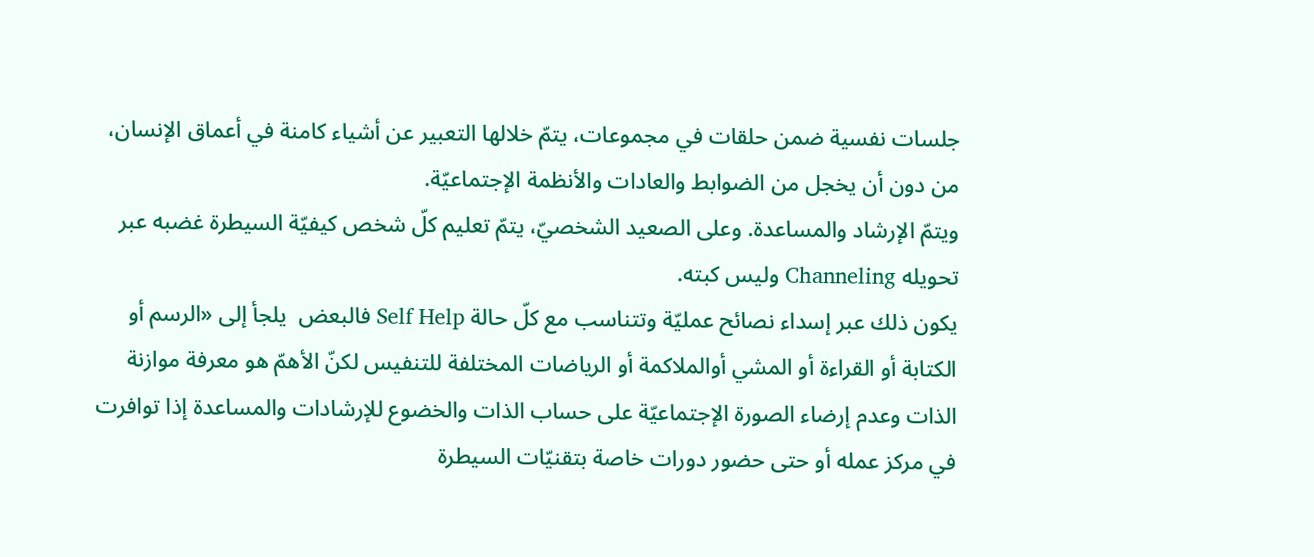جلسات نفسية ضمن حلقات في مجموعات، يتمّ خلالها التعبير عن أشياء كامنة في أعماق الإنسان، من دون أن يخجل من الضوابط والعادات والأنظمة الإجتماعيّة.
ويتمّ الإرشاد والمساعدة. وعلى الصعيد الشخصيّ، يتمّ تعليم كلّ شخص كيفيّة السيطرة غضبه عبر تحويله Channeling وليس كبته.
يكون ذلك عبر إسداء نصائح عمليّة وتتناسب مع كلّ حالة Self Help فالبعض  يلجأ إلى «الرسم أو الكتابة أو القراءة أو المشي أوالملاكمة أو الرياضات المختلفة للتنفيس لكنّ الأهمّ هو معرفة موازنة الذات وعدم إرضاء الصورة الإجتماعيّة على حساب الذات والخضوع للإرشادات والمساعدة إذا توافرت في مركز عمله أو حتى حضور دورات خاصة بتقنيّات السيطرة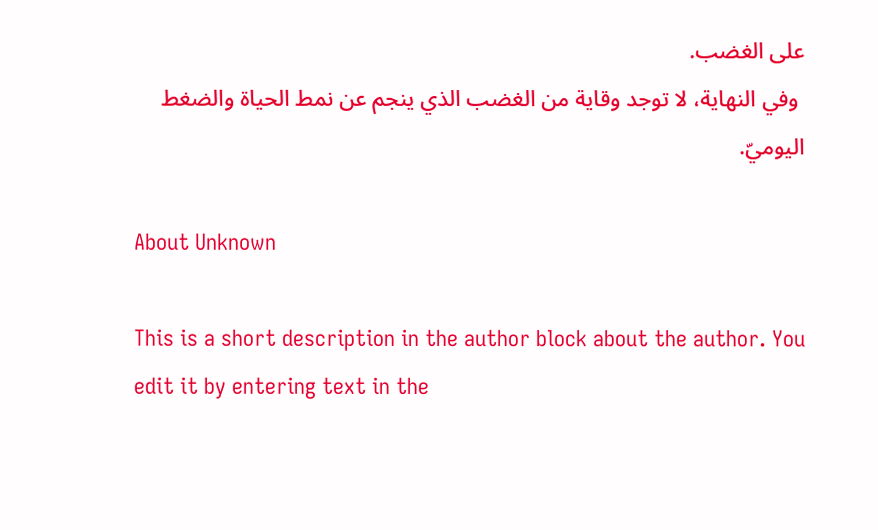على الغضب.
 وفي النهاية، لا توجد وقاية من الغضب الذي ينجم عن نمط الحياة والضغط اليوميّ.

About Unknown

This is a short description in the author block about the author. You edit it by entering text in the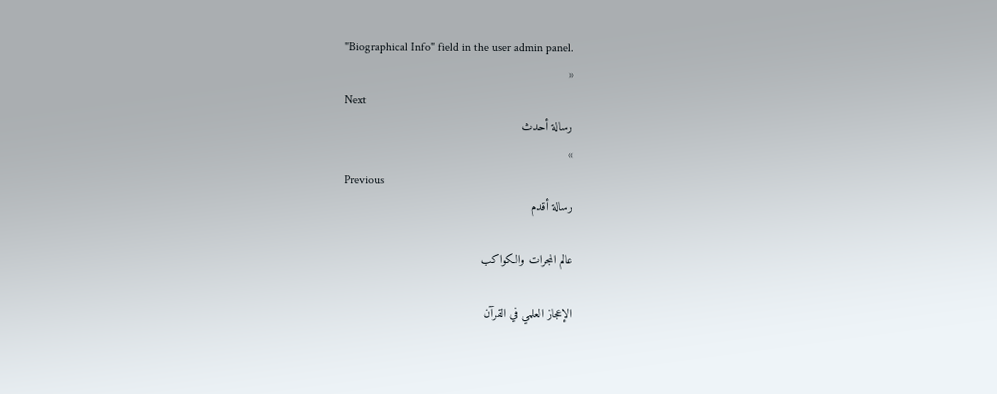"Biographical Info" field in the user admin panel.
«
Next
رسالة أحدث
»
Previous
رسالة أقدم

عالم المجرات والكواكب

الإعجاز العلمي في القرآن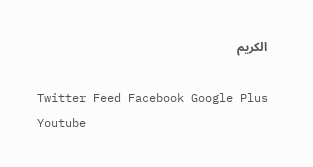الكريم

Twitter Feed Facebook Google Plus Youtube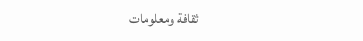ثقافة ومعلومات